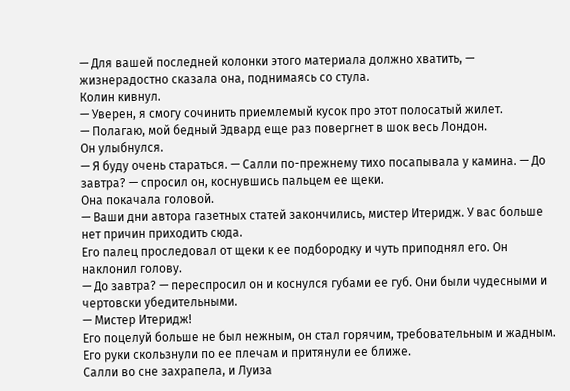— Для вашей последней колонки этого материала должно хватить, — жизнерадостно сказала она, поднимаясь со стула.
Колин кивнул.
— Уверен, я смогу сочинить приемлемый кусок про этот полосатый жилет.
— Полагаю, мой бедный Эдвард еще раз повергнет в шок весь Лондон.
Он улыбнулся.
— Я буду очень стараться. — Салли по-прежнему тихо посапывала у камина. — До завтра? — спросил он, коснувшись пальцем ее щеки.
Она покачала головой.
— Ваши дни автора газетных статей закончились, мистер Итеридж. У вас больше нет причин приходить сюда.
Его палец проследовал от щеки к ее подбородку и чуть приподнял его. Он наклонил голову.
— До завтра? — переспросил он и коснулся губами ее губ. Они были чудесными и чертовски убедительными.
— Мистер Итеридж!
Его поцелуй больше не был нежным, он стал горячим, требовательным и жадным. Его руки скользнули по ее плечам и притянули ее ближе.
Салли во сне захрапела, и Луиза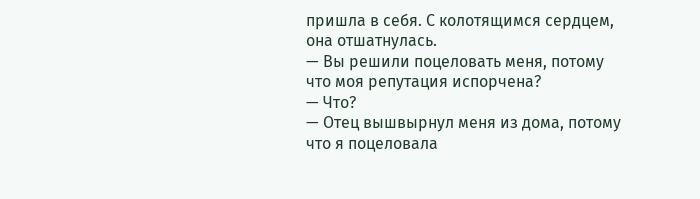пришла в себя. С колотящимся сердцем, она отшатнулась.
— Вы решили поцеловать меня, потому что моя репутация испорчена?
— Что?
— Отец вышвырнул меня из дома, потому что я поцеловала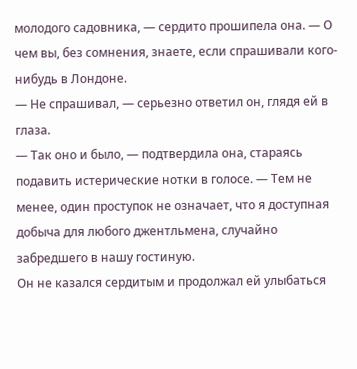молодого садовника, — сердито прошипела она. — О чем вы, без сомнения, знаете, если спрашивали кого-нибудь в Лондоне.
— Не спрашивал, — серьезно ответил он, глядя ей в глаза.
— Так оно и было, — подтвердила она, стараясь подавить истерические нотки в голосе. — Тем не менее, один проступок не означает, что я доступная добыча для любого джентльмена, случайно забредшего в нашу гостиную.
Он не казался сердитым и продолжал ей улыбаться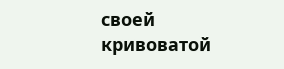своей кривоватой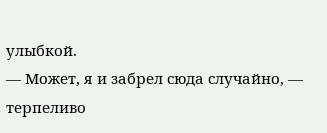улыбкой.
— Может, я и забрел сюда случайно, — терпеливо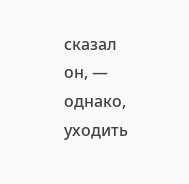сказал он, — однако, уходить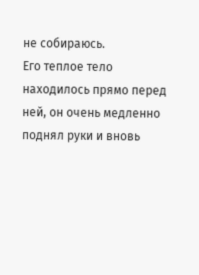не собираюсь.
Его теплое тело находилось прямо перед ней, он очень медленно поднял руки и вновь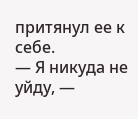притянул ее к себе.
— Я никуда не уйду, —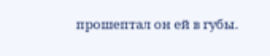прошептал он ей в губы.